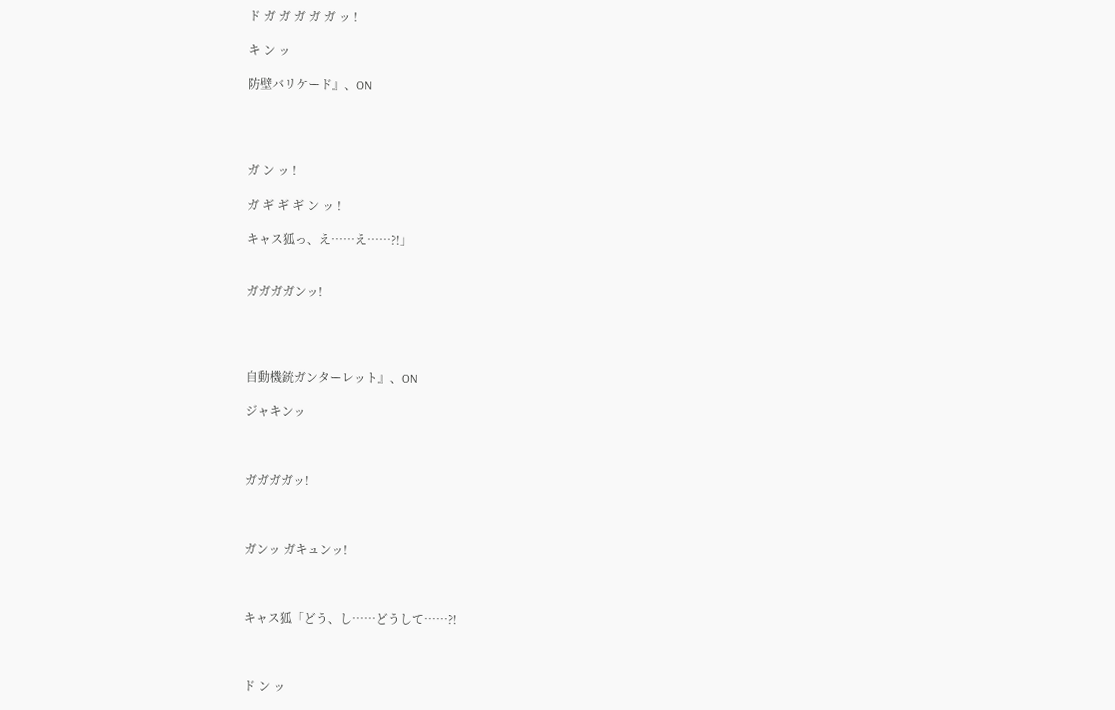ド ガ ガ ガ ガ ガ ッ !

キ ン ッ

防壁バリケード』、ON




ガ ン ッ !

ガ ギ ギ ギ ン ッ !

キャス狐っ、え……え……?!」


ガガガガンッ!




自動機銃ガンターレット』、ON

ジャキンッ



ガガガガッ!



ガンッ ガキュンッ!



キャス狐「どう、し……どうして……?!



ド ン ッ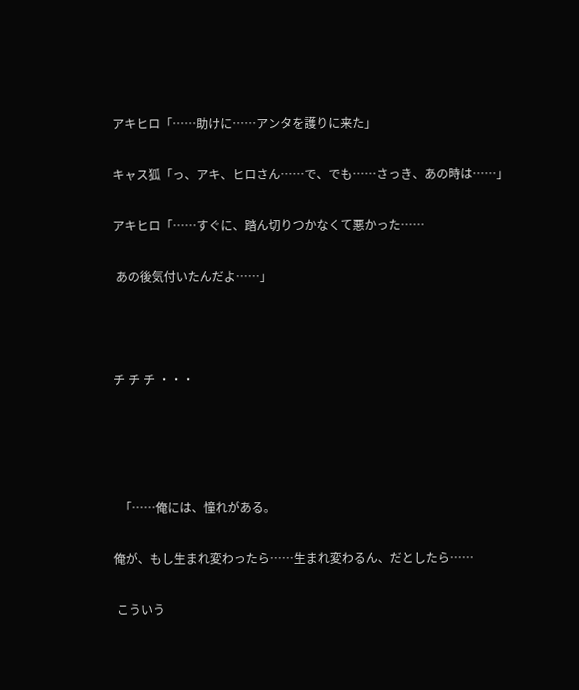アキヒロ「……助けに……アンタを護りに来た」

キャス狐「っ、アキ、ヒロさん……で、でも……さっき、あの時は……」

アキヒロ「……すぐに、踏ん切りつかなくて悪かった……

 あの後気付いたんだよ……」



チ チ チ ・・・




  「……俺には、憧れがある。

俺が、もし生まれ変わったら……生まれ変わるん、だとしたら……

 こういう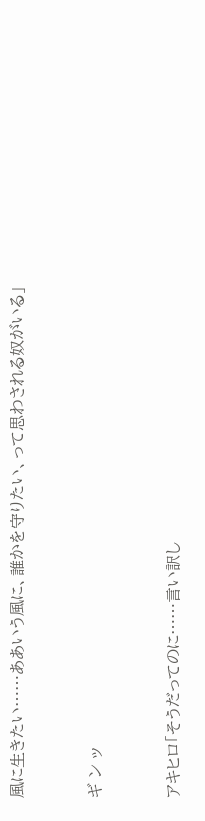風に生きたい……ああいう風に、誰かを守りたい、って思わされる奴がいる」


ギ ン ッ


アキヒロ「そうだってのに……言い訳し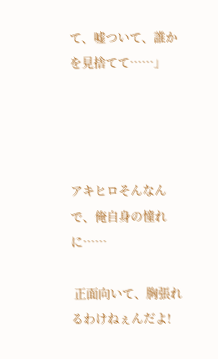て、嘘ついて、誰かを見捨てて……」




アキヒロそんなんで、俺自身の憧れに……

 正面向いて、胸張れるわけねぇんだよ!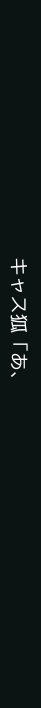キャス狐「あ、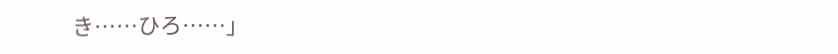き……ひろ……」